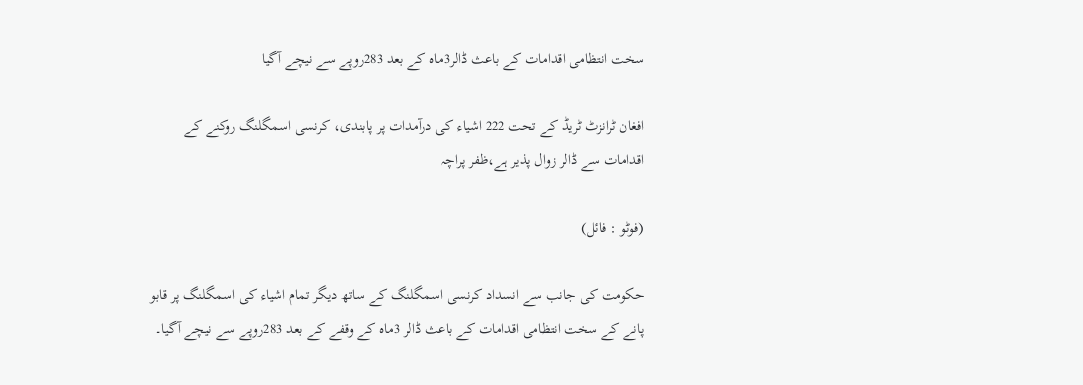سخت انتظامی اقدامات کے باعث ڈالر3ماہ کے بعد 283روپے سے نیچے آگیا

افغان ٹرانزٹ ٹریڈ کے تحت 222 اشیاء کی درآمدات پر پابندی، کرنسی اسمگلنگ روکنے کے اقدامات سے ڈالر زوال پذیر ہے،ظفر پراچہ

(فوٹو : فائل)

حکومت کی جانب سے انسداد کرنسی اسمگلنگ کے ساتھ دیگر تمام اشیاء کی اسمگلنگ پر قابو پانے کے سخت انتظامی اقدامات کے باعث ڈالر 3ماہ کے وقفے کے بعد 283روپے سے نیچے آگیا۔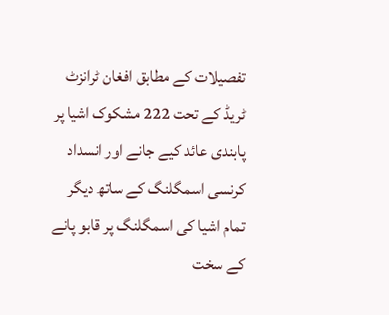تفصیلات کے مطابق افغان ٹرانزٹ ٹریڈ کے تحت 222 مشکوک اشیا پر پابندی عائد کیے جانے اور انسداد کرنسی اسمگلنگ کے ساتھ دیگر تمام اشیا کی اسمگلنگ پر قابو پانے کے سخت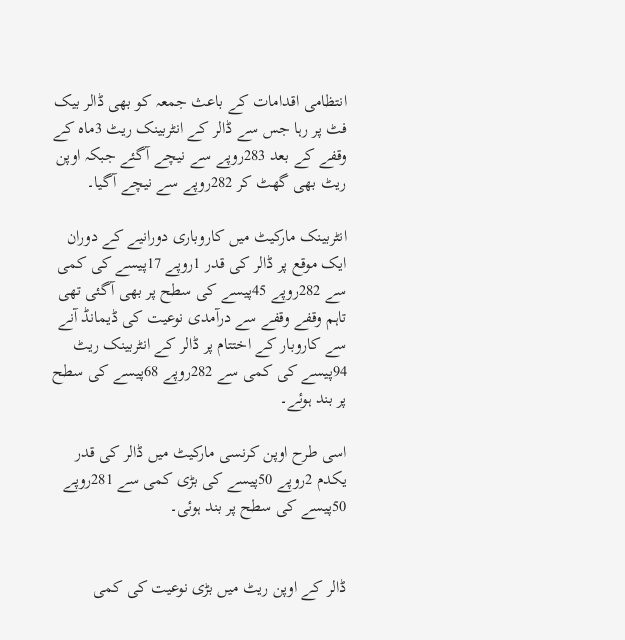انتظامی اقدامات کے باعث جمعہ کو بھی ڈالر بیک فٹ پر رہا جس سے ڈالر کے انٹربینک ریٹ 3ماہ کے وقفے کے بعد 283روپے سے نیچے آگئے جبکہ اوپن ریٹ بھی گھٹ کر 282روپے سے نیچے آگیا۔

انٹربینک مارکیٹ میں کاروباری دورانیے کے دوران ایک موقع پر ڈالر کی قدر 1روپے 17پیسے کی کمی سے 282روپے 45پیسے کی سطح پر بھی آگئی تھی تاہم وقفے وقفے سے درآمدی نوعیت کی ڈیمانڈ آنے سے کاروبار کے اختتام پر ڈالر کے انٹربینک ریٹ 94پیسے کی کمی سے 282روپے 68پیسے کی سطح پر بند ہوئے۔

اسی طرح اوپن کرنسی مارکیٹ میں ڈالر کی قدر یکدم 2روپے 50پیسے کی بڑی کمی سے 281روپے 50پیسے کی سطح پر بند ہوئی۔


ڈالر کے اوپن ریٹ میں بڑی نوعیت کی کمی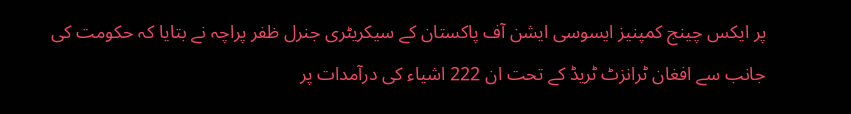پر ایکس چینج کمپنیز ایسوسی ایشن آف پاکستان کے سیکریٹری جنرل ظفر پراچہ نے بتایا کہ حکومت کی جانب سے افغان ٹرانزٹ ٹریڈ کے تحت ان 222 اشیاء کی درآمدات پر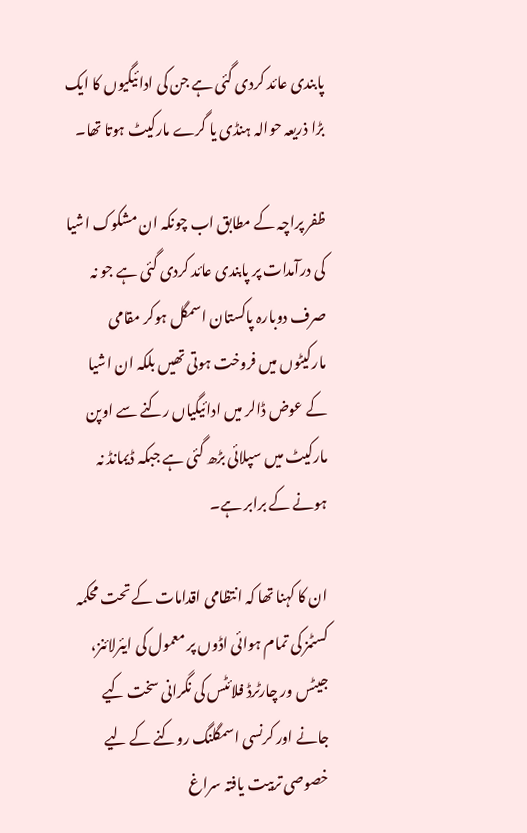پابندی عائد کردی گئی ہے جن کی ادائیگیوں کا ایک بڑا ذریعہ حوالہ ہنڈی یا گرے مارکیٹ ہوتا تھا۔

ظفر پراچہ کے مطابق اب چونکہ ان مشکوک اشیا کی درآمدات پر پابندی عائد کردی گئی ہے جو نہ صرف دوبارہ پاکستان اسمگل ہوکر مقامی مارکیٹوں میں فروخت ہوتی تھیں بلکہ ان اشیا کے عوض ڈالر میں ادائیگیاں رکنے سے اوپن مارکیٹ میں سپلائی بڑھ گئی ہے جبکہ ڈیمانڈ نہ ہونے کے برابر ہے۔

ان کا کہنا تھا کہ انتظامی اقدامات کے تحت محکمہ کسٹمز کی تمام ہوائی اڈوں پر معمول کی ایئرلائنز، جیٹس ور چارٹرڈ فلائٹس کی نگرانی سخت کیے جانے اور کرنسی اسمگلنگ روکنے کے لیے خصوصی تربیت یافتہ سراغ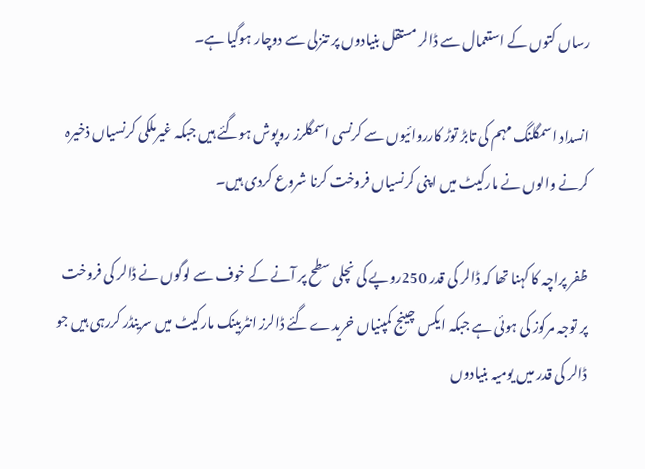رساں کتوں کے استعمال سے ڈالر مستقل بنیادوں پر تنزلی سے دوچار ہوگیا ہے۔

انسداد اسمگلنگ مہم کی تابڑ توڑ کارروائیوں سے کرنسی اسمگلرز روپوش ہوگئے ہیں جبکہ غیرملکی کرنسیاں ذخیرہ کرنے والوں نے مارکیٹ میں اپنی کرنسیاں فروخت کرنا شروع کردی ہیں۔

ظفر پراچہ کا کہنا تھا کہ ڈالر کی قدر 250روپے کی نچلی سطح پر آنے کے خوف سے لوگوں نے ڈالر کی فروخت پر توجہ مرکوز کی ہوئی ہے جبکہ ایکس چینج کمپنیاں خریدے گئے ڈالرز انٹربینک مارکیٹ میں سرینڈر کررہی ہیں جو ڈالر کی قدر میں یومیہ بنیادوں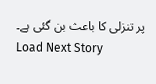پر تنزلی کا باعث بن گئی ہے۔
Load Next Story